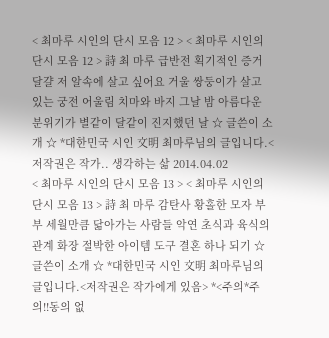< 최마루 시인의 단시 모음 12 > < 최마루 시인의 단시 모음 12 > 詩 최 마루 급반전 획기적인 증거 달걀 저 알속에 살고 싶어요 거울 쌍둥이가 살고 있는 궁전 어울림 치마와 바지 그날 밤 아름다운 분위기가 별같이 달같이 진지했던 날 ☆ 글쓴이 소개 ☆ *대한민국 시인 文明 최마루님의 글입니다.<저작권은 작가.. 생각하는 삶 2014.04.02
< 최마루 시인의 단시 모음 13 > < 최마루 시인의 단시 모음 13 > 詩 최 마루 감탄사 황홀한 모자 부부 세월만큼 닮아가는 사람들 악연 초식과 육식의 관계 화장 절박한 아이템 도구 결혼 하나 되기 ☆ 글쓴이 소개 ☆ *대한민국 시인 文明 최마루님의 글입니다.<저작권은 작가에게 있음> *<주의*주의!!동의 없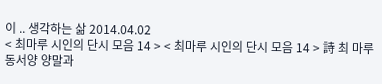이 .. 생각하는 삶 2014.04.02
< 최마루 시인의 단시 모음 14 > < 최마루 시인의 단시 모음 14 > 詩 최 마루 동서양 양말과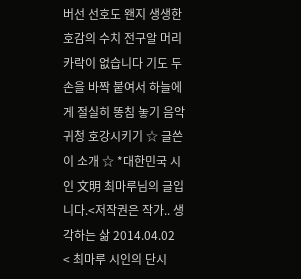버선 선호도 왠지 생생한 호감의 수치 전구알 머리카락이 없습니다 기도 두 손을 바짝 붙여서 하늘에게 절실히 똥침 놓기 음악 귀청 호강시키기 ☆ 글쓴이 소개 ☆ *대한민국 시인 文明 최마루님의 글입니다.<저작권은 작가.. 생각하는 삶 2014.04.02
< 최마루 시인의 단시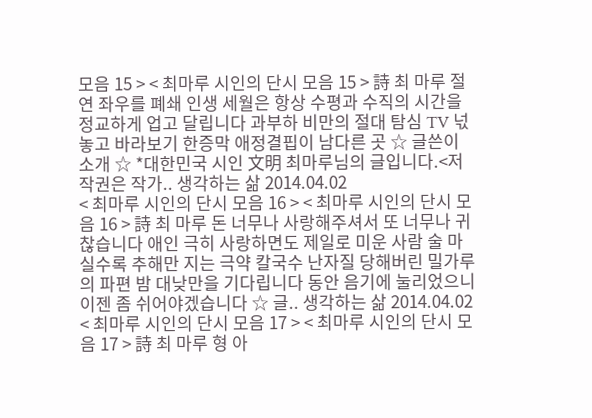모음 15 > < 최마루 시인의 단시 모음 15 > 詩 최 마루 절연 좌우를 폐쇄 인생 세월은 항상 수평과 수직의 시간을 정교하게 업고 달립니다 과부하 비만의 절대 탐심 TV 넋 놓고 바라보기 한증막 애정결핍이 남다른 곳 ☆ 글쓴이 소개 ☆ *대한민국 시인 文明 최마루님의 글입니다.<저작권은 작가.. 생각하는 삶 2014.04.02
< 최마루 시인의 단시 모음 16 > < 최마루 시인의 단시 모음 16 > 詩 최 마루 돈 너무나 사랑해주셔서 또 너무나 귀찮습니다 애인 극히 사랑하면도 제일로 미운 사람 술 마실수록 추해만 지는 극약 칼국수 난자질 당해버린 밀가루의 파편 밤 대낮만을 기다립니다 동안 음기에 눌리었으니 이젠 좀 쉬어야겠습니다 ☆ 글.. 생각하는 삶 2014.04.02
< 최마루 시인의 단시 모음 17 > < 최마루 시인의 단시 모음 17 > 詩 최 마루 형 아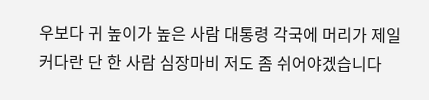우보다 귀 높이가 높은 사람 대통령 각국에 머리가 제일 커다란 단 한 사람 심장마비 저도 좀 쉬어야겠습니다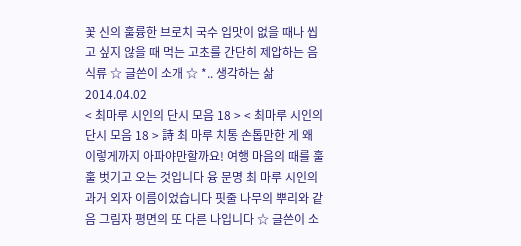꽃 신의 훌륭한 브로치 국수 입맛이 없을 때나 씹고 싶지 않을 때 먹는 고초를 간단히 제압하는 음식류 ☆ 글쓴이 소개 ☆ *.. 생각하는 삶 2014.04.02
< 최마루 시인의 단시 모음 18 > < 최마루 시인의 단시 모음 18 > 詩 최 마루 치통 손톱만한 게 왜 이렇게까지 아파야만할까요! 여행 마음의 때를 훌훌 벗기고 오는 것입니다 융 문명 최 마루 시인의 과거 외자 이름이었습니다 핏줄 나무의 뿌리와 같음 그림자 평면의 또 다른 나입니다 ☆ 글쓴이 소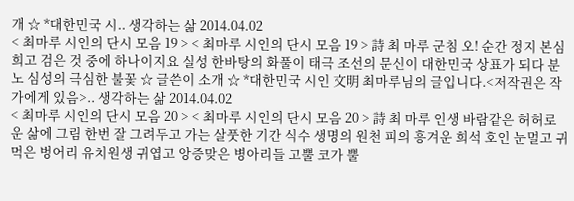개 ☆ *대한민국 시.. 생각하는 삶 2014.04.02
< 최마루 시인의 단시 모음 19 > < 최마루 시인의 단시 모음 19 > 詩 최 마루 군침 오! 순간 정지 본심 희고 검은 것 중에 하나이지요 실성 한바탕의 화풀이 태극 조선의 문신이 대한민국 상표가 되다 분노 심성의 극심한 불꽃 ☆ 글쓴이 소개 ☆ *대한민국 시인 文明 최마루님의 글입니다.<저작권은 작가에게 있음>.. 생각하는 삶 2014.04.02
< 최마루 시인의 단시 모음 20 > < 최마루 시인의 단시 모음 20 > 詩 최 마루 인생 바람같은 허허로운 삶에 그림 한번 잘 그려두고 가는 살풋한 기간 식수 생명의 원천 피의 흥겨운 희석 호인 눈멀고 귀먹은 벙어리 유치원생 귀엽고 앙증맞은 병아리들 고뿔 코가 뿔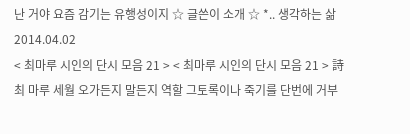난 거야 요즘 감기는 유행성이지 ☆ 글쓴이 소개 ☆ *.. 생각하는 삶 2014.04.02
< 최마루 시인의 단시 모음 21 > < 최마루 시인의 단시 모음 21 > 詩 최 마루 세월 오가든지 말든지 역할 그토록이나 죽기를 단번에 거부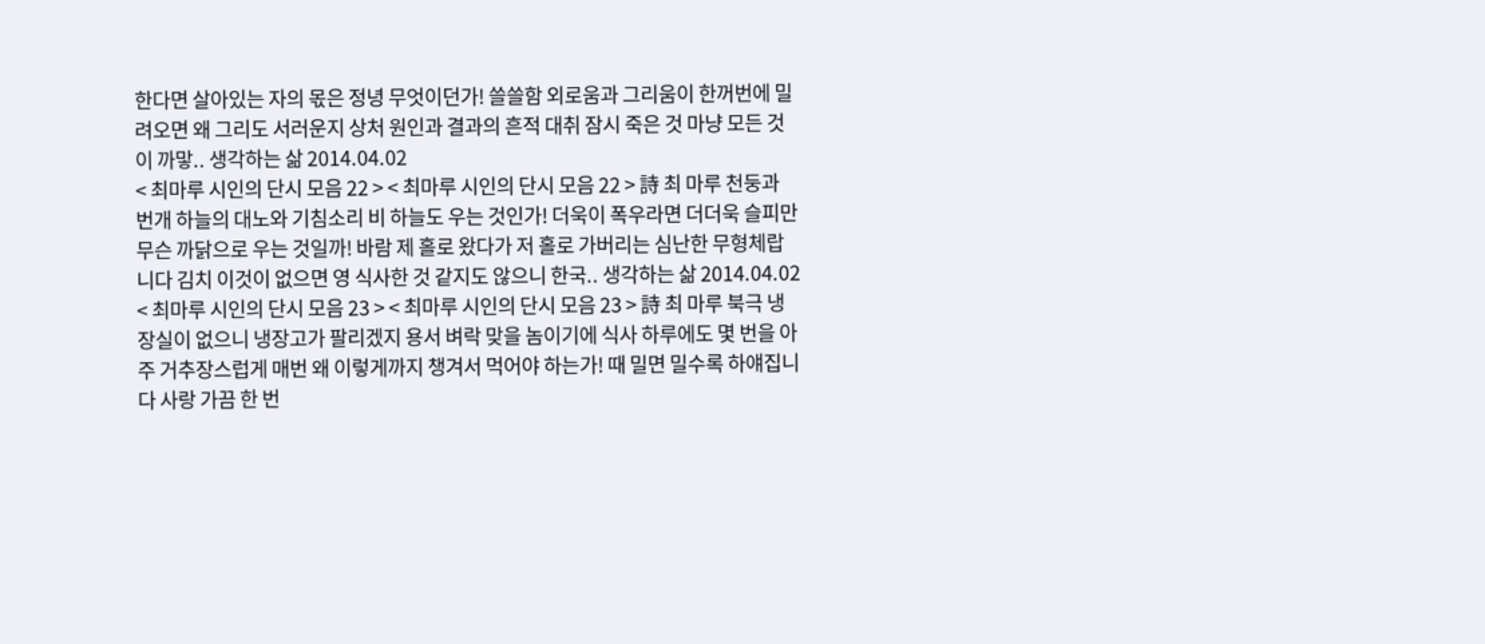한다면 살아있는 자의 몫은 정녕 무엇이던가! 쓸쓸함 외로움과 그리움이 한꺼번에 밀려오면 왜 그리도 서러운지 상처 원인과 결과의 흔적 대취 잠시 죽은 것 마냥 모든 것이 까맣.. 생각하는 삶 2014.04.02
< 최마루 시인의 단시 모음 22 > < 최마루 시인의 단시 모음 22 > 詩 최 마루 천둥과 번개 하늘의 대노와 기침소리 비 하늘도 우는 것인가! 더욱이 폭우라면 더더욱 슬피만 무슨 까닭으로 우는 것일까! 바람 제 홀로 왔다가 저 홀로 가버리는 심난한 무형체랍니다 김치 이것이 없으면 영 식사한 것 같지도 않으니 한국.. 생각하는 삶 2014.04.02
< 최마루 시인의 단시 모음 23 > < 최마루 시인의 단시 모음 23 > 詩 최 마루 북극 냉장실이 없으니 냉장고가 팔리겠지 용서 벼락 맞을 놈이기에 식사 하루에도 몇 번을 아주 거추장스럽게 매번 왜 이렇게까지 챙겨서 먹어야 하는가! 때 밀면 밀수록 하얘집니다 사랑 가끔 한 번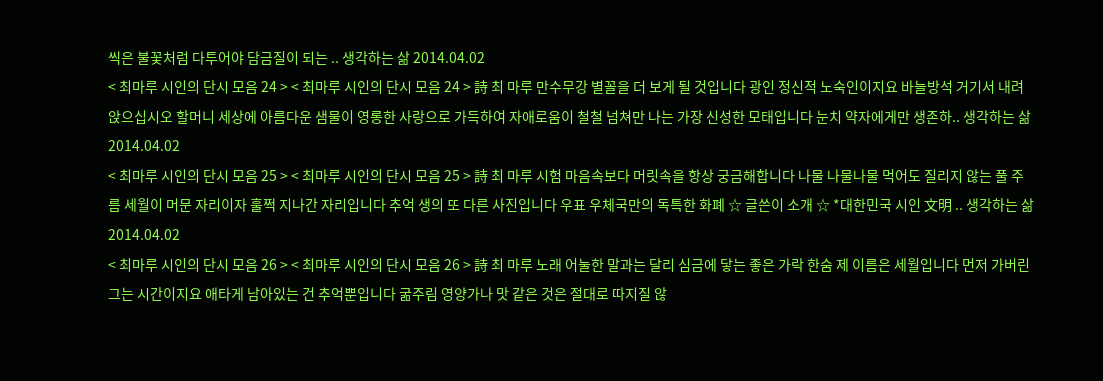씩은 불꽃처럼 다투어야 담금질이 되는 .. 생각하는 삶 2014.04.02
< 최마루 시인의 단시 모음 24 > < 최마루 시인의 단시 모음 24 > 詩 최 마루 만수무강 별꼴을 더 보게 될 것입니다 광인 정신적 노숙인이지요 바늘방석 거기서 내려 앉으십시오 할머니 세상에 아름다운 샘물이 영롱한 사랑으로 가득하여 자애로움이 철철 넘쳐만 나는 가장 신성한 모태입니다 눈치 약자에게만 생존하.. 생각하는 삶 2014.04.02
< 최마루 시인의 단시 모음 25 > < 최마루 시인의 단시 모음 25 > 詩 최 마루 시험 마음속보다 머릿속을 항상 궁금해합니다 나물 나물나물 먹어도 질리지 않는 풀 주름 세월이 머문 자리이자 훌쩍 지나간 자리입니다 추억 생의 또 다른 사진입니다 우표 우체국만의 독특한 화폐 ☆ 글쓴이 소개 ☆ *대한민국 시인 文明 .. 생각하는 삶 2014.04.02
< 최마루 시인의 단시 모음 26 > < 최마루 시인의 단시 모음 26 > 詩 최 마루 노래 어눌한 말과는 달리 심금에 닿는 좋은 가락 한숨 제 이름은 세월입니다 먼저 가버린 그는 시간이지요 애타게 남아있는 건 추억뿐입니다 굶주림 영양가나 맛 같은 것은 절대로 따지질 않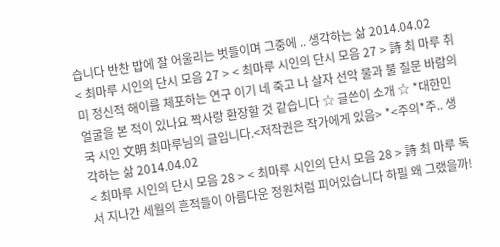습니다 반찬 밥에 잘 어울리는 벗들이며 그중에 .. 생각하는 삶 2014.04.02
< 최마루 시인의 단시 모음 27 > < 최마루 시인의 단시 모음 27 > 詩 최 마루 취미 정신적 해이를 체포하는 연구 이기 네 죽고 나 살자 선악 물과 불 질문 바람의 얼굴을 본 적이 있나요 짝사랑 환장할 것 같습니다 ☆ 글쓴이 소개 ☆ *대한민국 시인 文明 최마루님의 글입니다.<저작권은 작가에게 있음> *<주의*주.. 생각하는 삶 2014.04.02
< 최마루 시인의 단시 모음 28 > < 최마루 시인의 단시 모음 28 > 詩 최 마루 독서 지나간 세월의 흔적들이 아름다운 정원처럼 피어있습니다 하필 왜 그랬을까!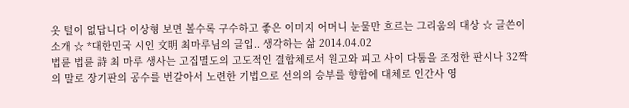옷 털이 없답니다 이상형 보면 볼수록 구수하고 좋은 이미지 어머니 눈물만 흐르는 그리움의 대상 ☆ 글쓴이 소개 ☆ *대한민국 시인 文明 최마루님의 글입.. 생각하는 삶 2014.04.02
법륜 법륜 詩 최 마루 생사는 고집멸도의 고도적인 결합체로서 원고와 피고 사이 다툼을 조정한 판시나 32짝의 말로 장기판의 공수를 번갈아서 노련한 기법으로 선의의 승부를 향함에 대체로 인간사 영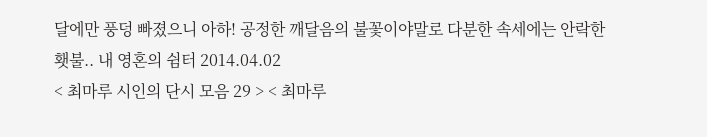달에만 풍덩 빠졌으니 아하! 공정한 깨달음의 불꽃이야말로 다분한 속세에는 안락한 횃불.. 내 영혼의 쉼터 2014.04.02
< 최마루 시인의 단시 모음 29 > < 최마루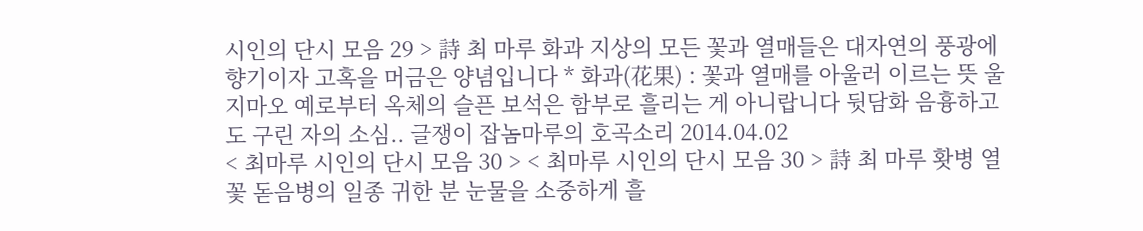시인의 단시 모음 29 > 詩 최 마루 화과 지상의 모든 꽃과 열매들은 대자연의 풍광에 향기이자 고혹을 머금은 양념입니다 * 화과(花果) : 꽃과 열매를 아울러 이르는 뜻 울지마오 예로부터 옥체의 슬픈 보석은 함부로 흘리는 게 아니랍니다 뒷담화 음흉하고도 구린 자의 소심.. 글쟁이 잡놈마루의 호곡소리 2014.04.02
< 최마루 시인의 단시 모음 30 > < 최마루 시인의 단시 모음 30 > 詩 최 마루 홧병 열꽃 돋음병의 일종 귀한 분 눈물을 소중하게 흘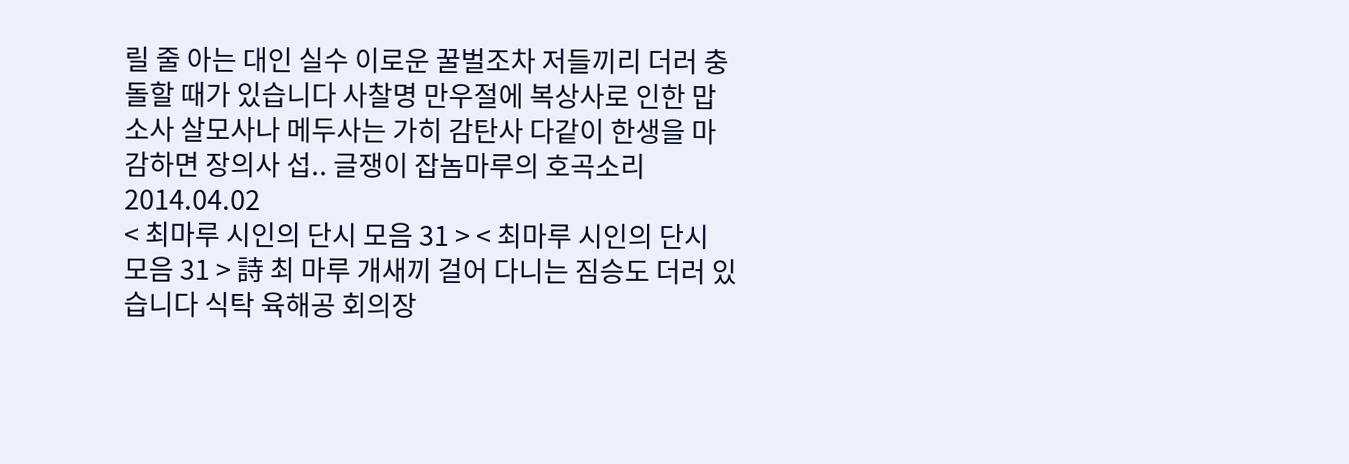릴 줄 아는 대인 실수 이로운 꿀벌조차 저들끼리 더러 충돌할 때가 있습니다 사찰명 만우절에 복상사로 인한 맙소사 살모사나 메두사는 가히 감탄사 다같이 한생을 마감하면 장의사 섭.. 글쟁이 잡놈마루의 호곡소리 2014.04.02
< 최마루 시인의 단시 모음 31 > < 최마루 시인의 단시 모음 31 > 詩 최 마루 개새끼 걸어 다니는 짐승도 더러 있습니다 식탁 육해공 회의장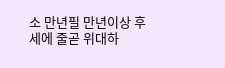소 만년필 만년이상 후세에 줄곧 위대하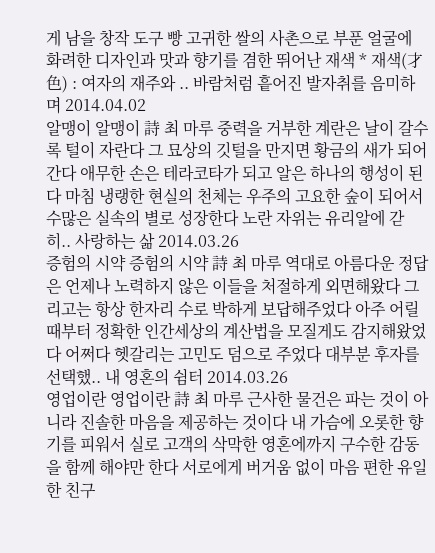게 남을 창작 도구 빵 고귀한 쌀의 사촌으로 부푼 얼굴에 화려한 디자인과 맛과 향기를 겸한 뛰어난 재색 * 재색(才色) : 여자의 재주와 .. 바람처럼 흩어진 발자취를 음미하며 2014.04.02
알맹이 알맹이 詩 최 마루 중력을 거부한 계란은 날이 갈수록 털이 자란다 그 묘상의 깃털을 만지면 황금의 새가 되어간다 애무한 손은 테라코타가 되고 알은 하나의 행성이 된다 마침 냉랭한 현실의 천체는 우주의 고요한 숲이 되어서 수많은 실속의 별로 성장한다 노란 자위는 유리알에 갇히.. 사랑하는 삶 2014.03.26
증험의 시약 증험의 시약 詩 최 마루 역대로 아름다운 정답은 언제나 노력하지 않은 이들을 처절하게 외면해왔다 그리고는 항상 한자리 수로 박하게 보답해주었다 아주 어릴 때부터 정확한 인간세상의 계산법을 모질게도 감지해왔었다 어쩌다 헷갈리는 고민도 덤으로 주었다 대부분 후자를 선택했.. 내 영혼의 쉼터 2014.03.26
영업이란 영업이란 詩 최 마루 근사한 물건은 파는 것이 아니라 진솔한 마음을 제공하는 것이다 내 가슴에 오롯한 향기를 피워서 실로 고객의 삭막한 영혼에까지 구수한 감동을 함께 해야만 한다 서로에게 버거움 없이 마음 편한 유일한 친구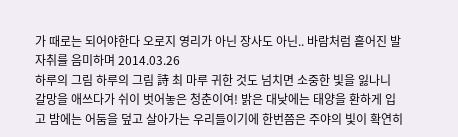가 때로는 되어야한다 오로지 영리가 아닌 장사도 아닌.. 바람처럼 흩어진 발자취를 음미하며 2014.03.26
하루의 그림 하루의 그림 詩 최 마루 귀한 것도 넘치면 소중한 빛을 잃나니 갈망을 애쓰다가 쉬이 벗어놓은 청춘이여! 밝은 대낮에는 태양을 환하게 입고 밤에는 어둠을 덮고 살아가는 우리들이기에 한번쯤은 주야의 빛이 확연히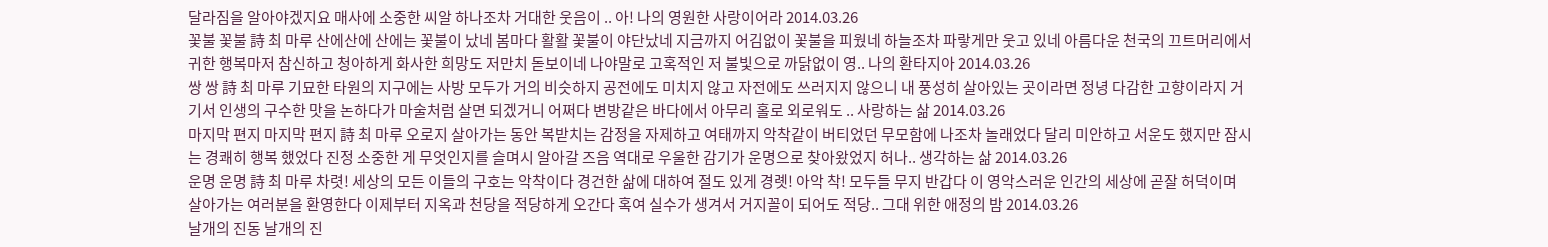달라짐을 알아야겠지요 매사에 소중한 씨알 하나조차 거대한 웃음이 .. 아! 나의 영원한 사랑이어라 2014.03.26
꽃불 꽃불 詩 최 마루 산에산에 산에는 꽃불이 났네 봄마다 활활 꽃불이 야단났네 지금까지 어김없이 꽃불을 피웠네 하늘조차 파랗게만 웃고 있네 아름다운 천국의 끄트머리에서 귀한 행복마저 참신하고 청아하게 화사한 희망도 저만치 돋보이네 나야말로 고혹적인 저 불빛으로 까닭없이 영.. 나의 환타지아 2014.03.26
쌍 쌍 詩 최 마루 기묘한 타원의 지구에는 사방 모두가 거의 비슷하지 공전에도 미치지 않고 자전에도 쓰러지지 않으니 내 풍성히 살아있는 곳이라면 정녕 다감한 고향이라지 거기서 인생의 구수한 맛을 논하다가 마술처럼 살면 되겠거니 어쩌다 변방같은 바다에서 아무리 홀로 외로워도 .. 사랑하는 삶 2014.03.26
마지막 편지 마지막 편지 詩 최 마루 오로지 살아가는 동안 복받치는 감정을 자제하고 여태까지 악착같이 버티었던 무모함에 나조차 놀래었다 달리 미안하고 서운도 했지만 잠시는 경쾌히 행복 했었다 진정 소중한 게 무엇인지를 슬며시 알아갈 즈음 역대로 우울한 감기가 운명으로 찾아왔었지 허나.. 생각하는 삶 2014.03.26
운명 운명 詩 최 마루 차렷! 세상의 모든 이들의 구호는 악착이다 경건한 삶에 대하여 절도 있게 경롓! 아악 착! 모두들 무지 반갑다 이 영악스러운 인간의 세상에 곧잘 허덕이며 살아가는 여러분을 환영한다 이제부터 지옥과 천당을 적당하게 오간다 혹여 실수가 생겨서 거지꼴이 되어도 적당.. 그대 위한 애정의 밤 2014.03.26
날개의 진동 날개의 진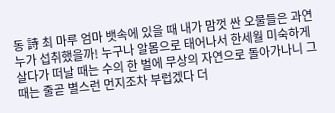동 詩 최 마루 엄마 뱃속에 있을 때 내가 맘껏 싼 오물들은 과연 누가 섭취했을까! 누구나 알몸으로 태어나서 한세월 미숙하게 살다가 떠날 때는 수의 한 벌에 무상의 자연으로 돌아가나니 그때는 줄곧 별스런 먼지조차 부럽겠다 더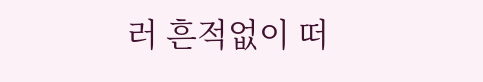러 흔적없이 떠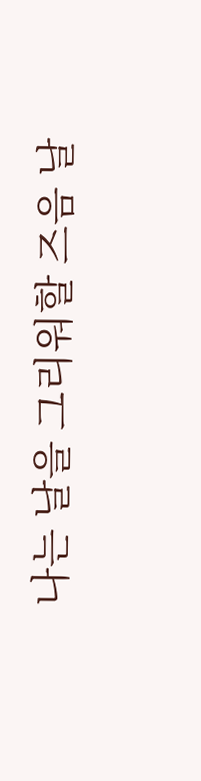나는 날을 그리워할 즈음 날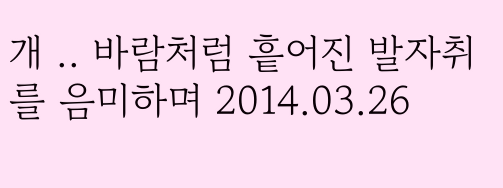개 .. 바람처럼 흩어진 발자취를 음미하며 2014.03.26